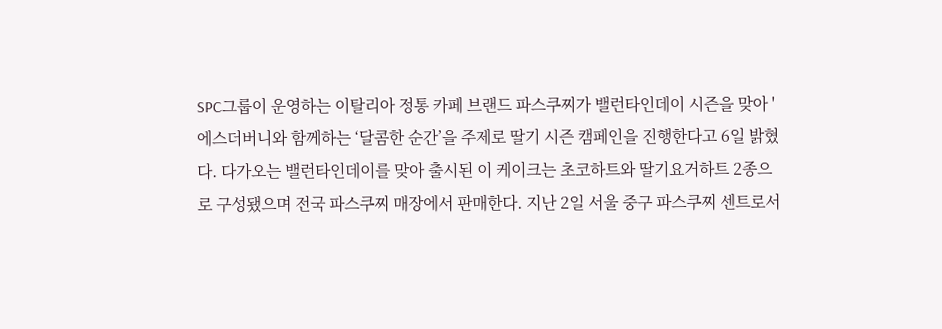SPC그룹이 운영하는 이탈리아 정통 카페 브랜드 파스쿠찌가 밸런타인데이 시즌을 맞아 '에스더버니와 함께하는 ‘달콤한 순간’을 주제로 딸기 시즌 캠페인을 진행한다고 6일 밝혔다. 다가오는 밸런타인데이를 맞아 출시된 이 케이크는 초코하트와 딸기요거하트 2종으로 구성됐으며 전국 파스쿠찌 매장에서 판매한다. 지난 2일 서울 중구 파스쿠찌 센트로서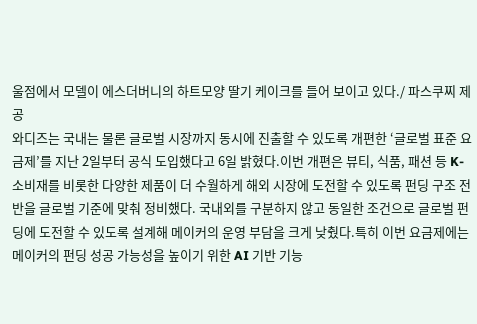울점에서 모델이 에스더버니의 하트모양 딸기 케이크를 들어 보이고 있다./ 파스쿠찌 제공
와디즈는 국내는 물론 글로벌 시장까지 동시에 진출할 수 있도록 개편한 ‘글로벌 표준 요금제’를 지난 2일부터 공식 도입했다고 6일 밝혔다.이번 개편은 뷰티, 식품, 패션 등 K-소비재를 비롯한 다양한 제품이 더 수월하게 해외 시장에 도전할 수 있도록 펀딩 구조 전반을 글로벌 기준에 맞춰 정비했다. 국내외를 구분하지 않고 동일한 조건으로 글로벌 펀딩에 도전할 수 있도록 설계해 메이커의 운영 부담을 크게 낮췄다.특히 이번 요금제에는 메이커의 펀딩 성공 가능성을 높이기 위한 AI 기반 기능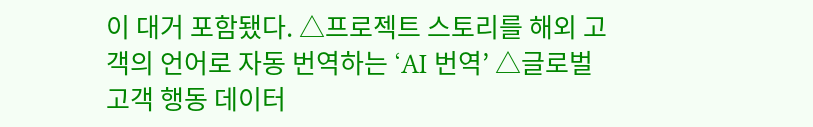이 대거 포함됐다. △프로젝트 스토리를 해외 고객의 언어로 자동 번역하는 ‘AI 번역’ △글로벌 고객 행동 데이터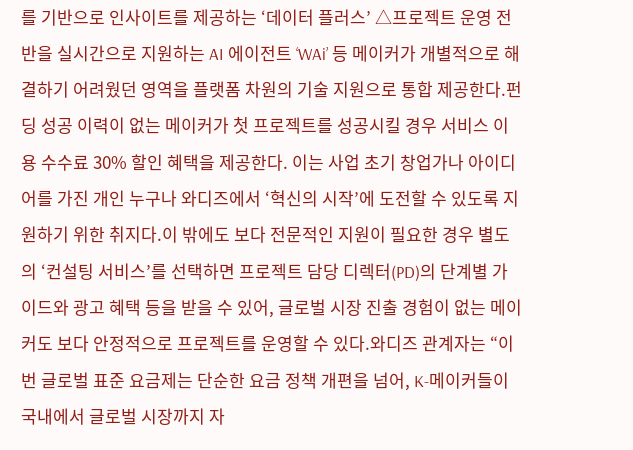를 기반으로 인사이트를 제공하는 ‘데이터 플러스’ △프로젝트 운영 전반을 실시간으로 지원하는 AI 에이전트 ‘WAi’ 등 메이커가 개별적으로 해결하기 어려웠던 영역을 플랫폼 차원의 기술 지원으로 통합 제공한다.펀딩 성공 이력이 없는 메이커가 첫 프로젝트를 성공시킬 경우 서비스 이용 수수료 30% 할인 혜택을 제공한다. 이는 사업 초기 창업가나 아이디어를 가진 개인 누구나 와디즈에서 ‘혁신의 시작’에 도전할 수 있도록 지원하기 위한 취지다.이 밖에도 보다 전문적인 지원이 필요한 경우 별도의 ‘컨설팅 서비스’를 선택하면 프로젝트 담당 디렉터(PD)의 단계별 가이드와 광고 혜택 등을 받을 수 있어, 글로벌 시장 진출 경험이 없는 메이커도 보다 안정적으로 프로젝트를 운영할 수 있다.와디즈 관계자는 “이번 글로벌 표준 요금제는 단순한 요금 정책 개편을 넘어, K-메이커들이 국내에서 글로벌 시장까지 자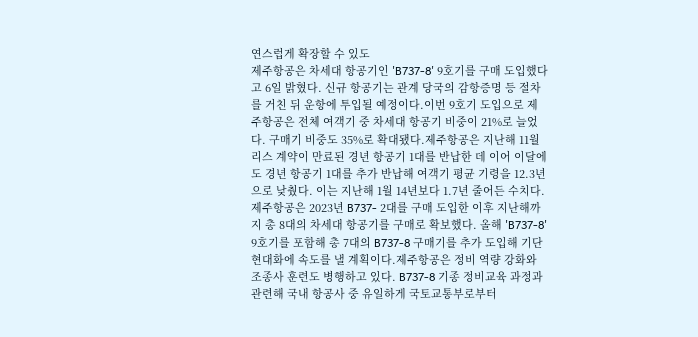연스럽게 확장할 수 있도
제주항공은 차세대 항공기인 'B737-8' 9호기를 구매 도입했다고 6일 밝혔다. 신규 항공기는 관계 당국의 감항증명 등 절차를 거친 뒤 운항에 투입될 예정이다.이번 9호기 도입으로 제주항공은 전체 여객기 중 차세대 항공기 비중이 21%로 늘었다. 구매기 비중도 35%로 확대됐다.제주항공은 지난해 11월 리스 계약이 만료된 경년 항공기 1대를 반납한 데 이어 이달에도 경년 항공기 1대를 추가 반납해 여객기 평균 기령을 12.3년으로 낮췄다. 이는 지난해 1월 14년보다 1.7년 줄어든 수치다.제주항공은 2023년 B737- 2대를 구매 도입한 이후 지난해까지 총 8대의 차세대 항공기를 구매로 확보했다. 올해 'B737-8' 9호기를 포함해 총 7대의 B737-8 구매기를 추가 도입해 기단 현대화에 속도를 낼 계획이다.제주항공은 정비 역량 강화와 조종사 훈련도 병행하고 있다. B737-8 기종 정비교육 과정과 관련해 국내 항공사 중 유일하게 국토교통부로부터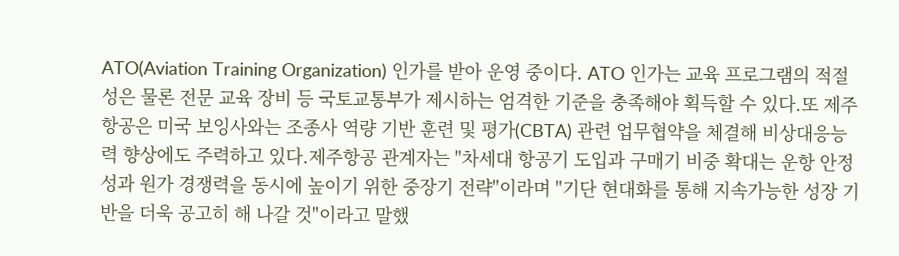ATO(Aviation Training Organization) 인가를 받아 운영 중이다. ATO 인가는 교육 프로그램의 적절성은 물론 전문 교육 장비 등 국토교통부가 제시하는 엄격한 기준을 충족해야 획득할 수 있다.또 제주항공은 미국 보잉사와는 조종사 역량 기반 훈련 및 평가(CBTA) 관련 업무협약을 체결해 비상대응능력 향상에도 주력하고 있다.제주항공 관계자는 "차세대 항공기 도입과 구매기 비중 확대는 운항 안정성과 원가 경쟁력을 동시에 높이기 위한 중장기 전략"이라며 "기단 현대화를 통해 지속가능한 성장 기반을 더욱 공고히 해 나갈 것"이라고 말했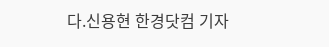다.신용현 한경닷컴 기자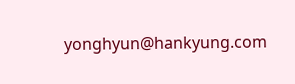yonghyun@hankyung.com